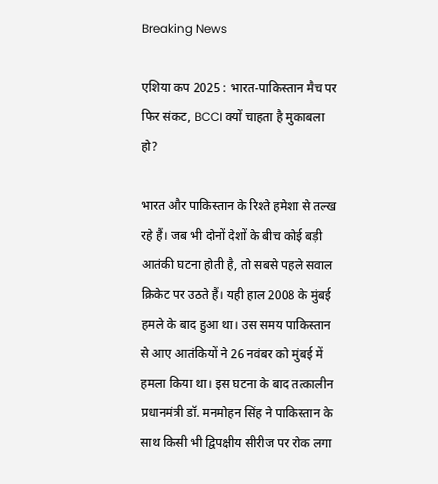Breaking News

एशिया कप 2025 : भारत-पाकिस्तान मैच पर फिर संकट, BCCI क्यों चाहता है मुकाबला हो?

भारत और पाकिस्तान के रिश्ते हमेशा से तल्ख रहे हैं। जब भी दोनों देशों के बीच कोई बड़ी आतंकी घटना होती है, तो सबसे पहले सवाल क्रिकेट पर उठते हैं। यही हाल 2008 के मुंबई हमले के बाद हुआ था। उस समय पाकिस्तान से आए आतंकियों ने 26 नवंबर को मुंबई में हमला किया था। इस घटना के बाद तत्कालीन प्रधानमंत्री डॉ. मनमोहन सिंह ने पाकिस्तान के साथ किसी भी द्विपक्षीय सीरीज पर रोक लगा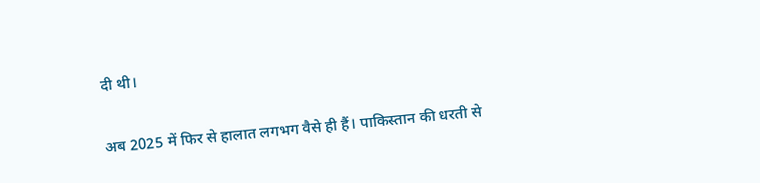दी थी।

अब 2025 में फिर से हालात लगभग वैसे ही हैं। पाकिस्तान की धरती से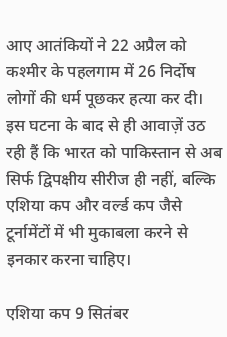आए आतंकियों ने 22 अप्रैल को कश्मीर के पहलगाम में 26 निर्दोष लोगों की धर्म पूछकर हत्या कर दी। इस घटना के बाद से ही आवाज़ें उठ रही हैं कि भारत को पाकिस्तान से अब सिर्फ द्विपक्षीय सीरीज ही नहीं, बल्कि एशिया कप और वर्ल्ड कप जैसे टूर्नामेंटों में भी मुकाबला करने से इनकार करना चाहिए।

एशिया कप 9 सितंबर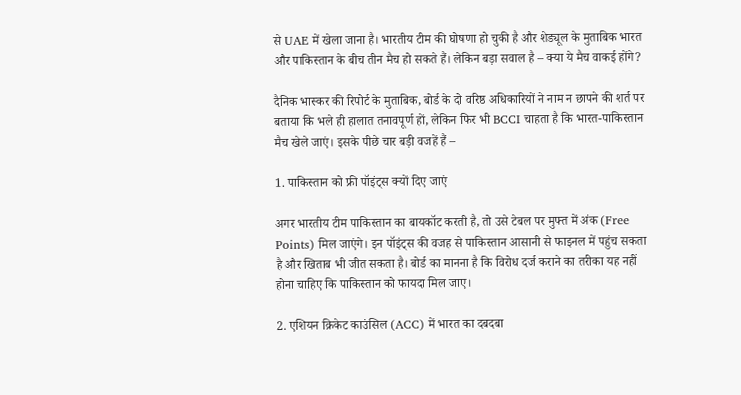से UAE में खेला जाना है। भारतीय टीम की घोषणा हो चुकी है और शेड्यूल के मुताबिक भारत और पाकिस्तान के बीच तीन मैच हो सकते हैं। लेकिन बड़ा सवाल है – क्या ये मैच वाकई होंगे?

दैनिक भास्कर की रिपोर्ट के मुताबिक, बोर्ड के दो वरिष्ठ अधिकारियों ने नाम न छापने की शर्त पर बताया कि भले ही हालात तनावपूर्ण हों, लेकिन फिर भी BCCI चाहता है कि भारत-पाकिस्तान मैच खेले जाएं। इसके पीछे चार बड़ी वजहें हैं –

1. पाकिस्तान को फ्री पॉइंट्स क्यों दिए जाएं

अगर भारतीय टीम पाकिस्तान का बायकॉट करती है, तो उसे टेबल पर मुफ्त में अंक (Free Points) मिल जाएंगे। इन पॉइंट्स की वजह से पाकिस्तान आसानी से फाइनल में पहुंच सकता है और खिताब भी जीत सकता है। बोर्ड का मानना है कि विरोध दर्ज कराने का तरीका यह नहीं होना चाहिए कि पाकिस्तान को फायदा मिल जाए।

2. एशियन क्रिकेट काउंसिल (ACC) में भारत का दबदबा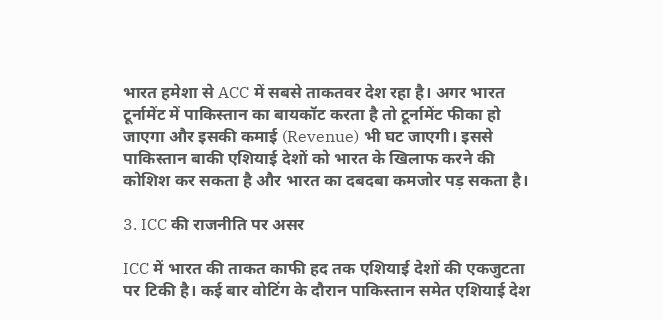भारत हमेशा से ACC में सबसे ताकतवर देश रहा है। अगर भारत टूर्नामेंट में पाकिस्तान का बायकॉट करता है तो टूर्नामेंट फीका हो जाएगा और इसकी कमाई (Revenue) भी घट जाएगी। इससे पाकिस्तान बाकी एशियाई देशों को भारत के खिलाफ करने की कोशिश कर सकता है और भारत का दबदबा कमजोर पड़ सकता है।

3. ICC की राजनीति पर असर

ICC में भारत की ताकत काफी हद तक एशियाई देशों की एकजुटता पर टिकी है। कई बार वोटिंग के दौरान पाकिस्तान समेत एशियाई देश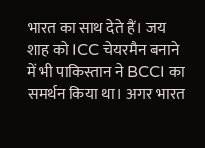भारत का साथ देते हैं। जय शाह को ICC चेयरमैन बनाने में भी पाकिस्तान ने BCCI का समर्थन किया था। अगर भारत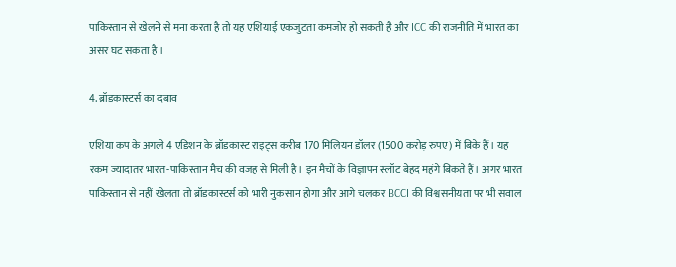पाकिस्तान से खेलने से मना करता है तो यह एशियाई एकजुटता कमजोर हो सकती है और ICC की राजनीति में भारत का असर घट सकता है।

4. ब्रॉडकास्टर्स का दबाव

एशिया कप के अगले 4 एडिशन के ब्रॉडकास्ट राइट्स करीब 170 मिलियन डॉलर (1500 करोड़ रुपए) में बिके हैं। यह रकम ज्यादातर भारत-पाकिस्तान मैच की वजह से मिली है। इन मैचों के विज्ञापन स्लॉट बेहद महंगे बिकते हैं। अगर भारत पाकिस्तान से नहीं खेलता तो ब्रॉडकास्टर्स को भारी नुकसान होगा और आगे चलकर BCCI की विश्वसनीयता पर भी सवाल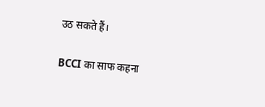उठ सकते हैं।

BCCI का साफ कहना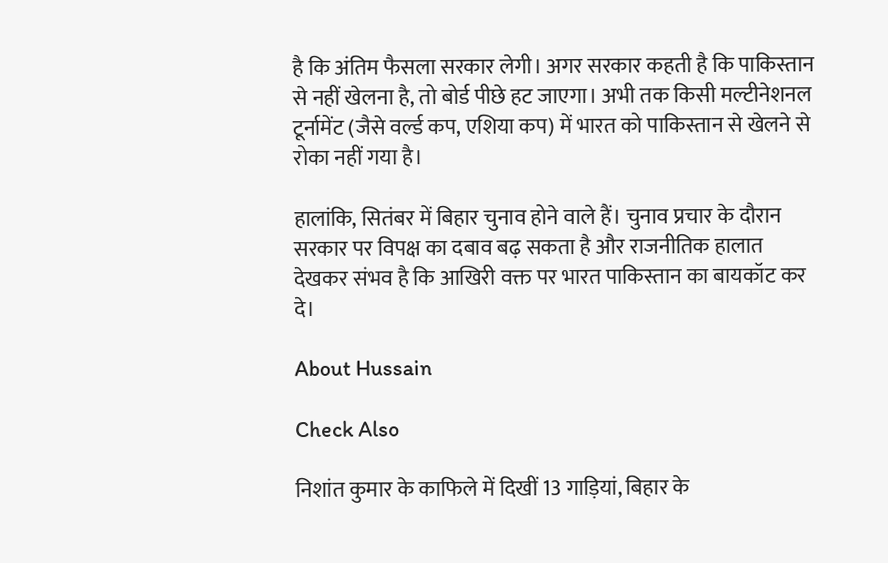है कि अंतिम फैसला सरकार लेगी। अगर सरकार कहती है कि पाकिस्तान से नहीं खेलना है, तो बोर्ड पीछे हट जाएगा। अभी तक किसी मल्टीनेशनल टूर्नामेंट (जैसे वर्ल्ड कप, एशिया कप) में भारत को पाकिस्तान से खेलने से रोका नहीं गया है।

हालांकि, सितंबर में बिहार चुनाव होने वाले हैं। चुनाव प्रचार के दौरान सरकार पर विपक्ष का दबाव बढ़ सकता है और राजनीतिक हालात देखकर संभव है कि आखिरी वक्त पर भारत पाकिस्तान का बायकॉट कर दे।

About Hussain

Check Also

निशांत कुमार के काफिले में दिखीं 13 गाड़ियां, बिहार के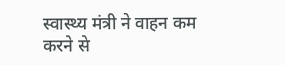स्वास्थ्य मंत्री ने वाहन कम करने से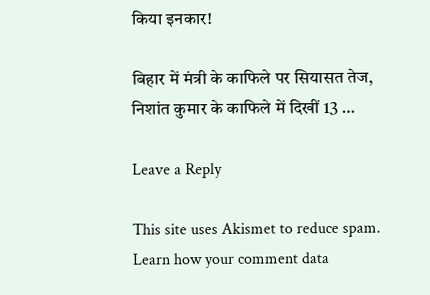किया इनकार!

बिहार में मंत्री के काफिले पर सियासत तेज, निशांत कुमार के काफिले में दिखीं 13 …

Leave a Reply

This site uses Akismet to reduce spam. Learn how your comment data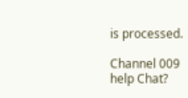is processed.

Channel 009
help Chat?